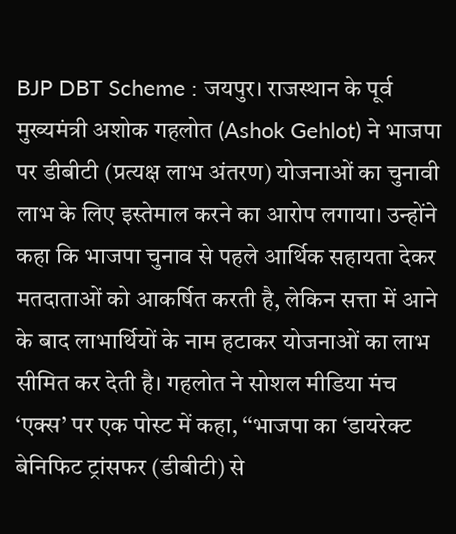BJP DBT Scheme : जयपुर। राजस्थान के पूर्व मुख्यमंत्री अशोक गहलोत (Ashok Gehlot) ने भाजपा पर डीबीटी (प्रत्यक्ष लाभ अंतरण) योजनाओं का चुनावी लाभ के लिए इस्तेमाल करने का आरोप लगाया। उन्होंने कहा कि भाजपा चुनाव से पहले आर्थिक सहायता देकर मतदाताओं को आकर्षित करती है, लेकिन सत्ता में आने के बाद लाभार्थियों के नाम हटाकर योजनाओं का लाभ सीमित कर देती है। गहलोत ने सोशल मीडिया मंच ‘एक्स’ पर एक पोस्ट में कहा, ‘‘भाजपा का ‘डायरेक्ट बेनिफिट ट्रांसफर (डीबीटी) से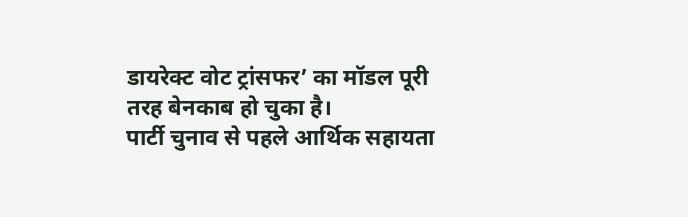डायरेक्ट वोट ट्रांसफर’ का मॉडल पूरी तरह बेनकाब हो चुका है।
पार्टी चुनाव से पहले आर्थिक सहायता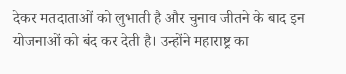देकर मतदाताओं को लुभाती है और चुनाव जीतने के बाद इन योजनाओं को बंद कर देती है। उन्होंने महाराष्ट्र का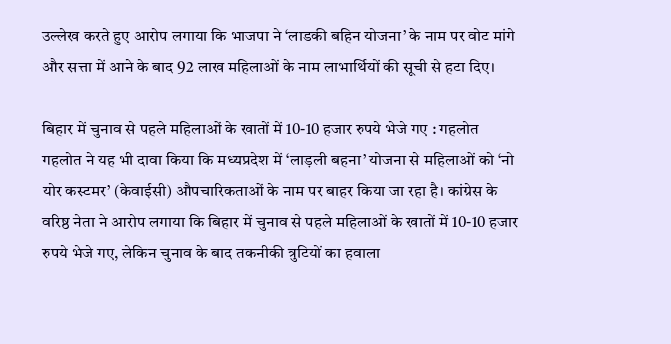उल्लेख करते हुए आरोप लगाया कि भाजपा ने ‘लाडकी बहिन योजना’ के नाम पर वोट मांगे और सत्ता में आने के बाद 92 लाख महिलाओं के नाम लाभार्थियों की सूची से हटा दिए।

बिहार में चुनाव से पहले महिलाओं के खातों में 10-10 हजार रुपये भेजे गए : गहलोत
गहलोत ने यह भी दावा किया कि मध्यप्रदेश में ‘लाड़ली बहना’ योजना से महिलाओं को ‘नो योर कस्टमर’ (केवाईसी) औपचारिकताओं के नाम पर बाहर किया जा रहा है। कांग्रेस के वरिष्ठ नेता ने आरोप लगाया कि बिहार में चुनाव से पहले महिलाओं के खातों में 10-10 हजार रुपये भेजे गए, लेकिन चुनाव के बाद तकनीकी त्रुटियों का हवाला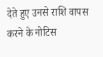देते हुए उनसे राशि वापस करने के नोटिस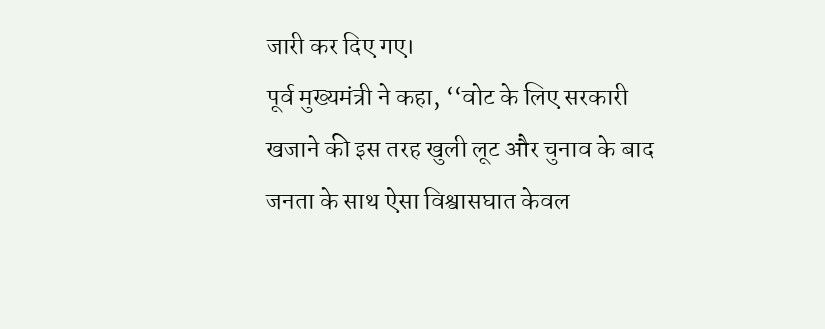जारी कर दिए गए।
पूर्व मुख्यमंत्री ने कहा, ‘‘वोट के लिए सरकारी खजाने की इस तरह खुली लूट और चुनाव के बाद जनता के साथ ऐसा विश्वासघात केवल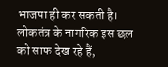भाजपा ही कर सकती है। लोकतंत्र के नागरिक इस छल को साफ देख रहे हैं,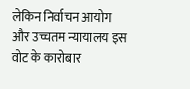लेकिन निर्वाचन आयोग और उच्चतम न्यायालय इस वोट के कारोबार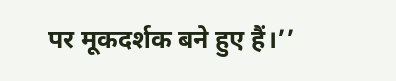पर मूकदर्शक बने हुए हैं।’’